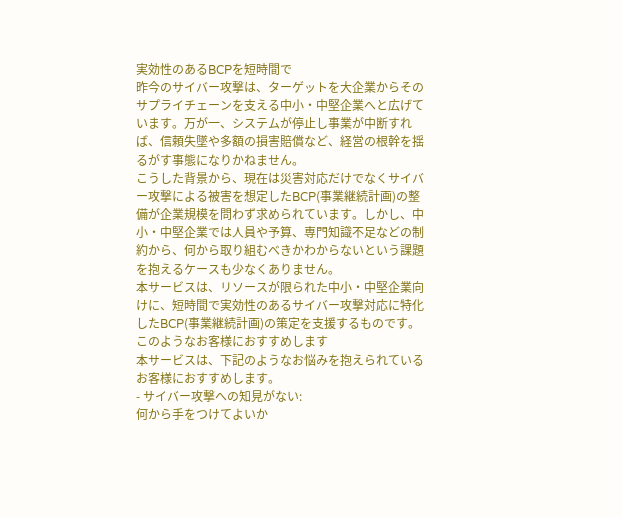実効性のあるBCPを短時間で
昨今のサイバー攻撃は、ターゲットを大企業からそのサプライチェーンを支える中小・中堅企業へと広げています。万が一、システムが停止し事業が中断すれば、信頼失墜や多額の損害賠償など、経営の根幹を揺るがす事態になりかねません。
こうした背景から、現在は災害対応だけでなくサイバー攻撃による被害を想定したBCP(事業継続計画)の整備が企業規模を問わず求められています。しかし、中小・中堅企業では人員や予算、専門知識不足などの制約から、何から取り組むべきかわからないという課題を抱えるケースも少なくありません。
本サービスは、リソースが限られた中小・中堅企業向けに、短時間で実効性のあるサイバー攻撃対応に特化したBCP(事業継続計画)の策定を支援するものです。
このようなお客様におすすめします
本サービスは、下記のようなお悩みを抱えられているお客様におすすめします。
- サイバー攻撃への知見がない:
何から手をつけてよいか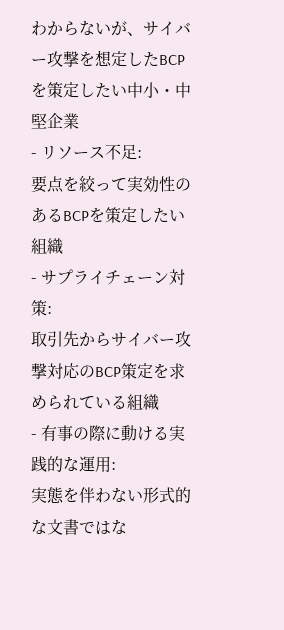わからないが、サイバー攻撃を想定したBCPを策定したい中小・中堅企業
- リソース不足:
要点を絞って実効性のあるBCPを策定したい組織
- サプライチェーン対策:
取引先からサイバー攻撃対応のBCP策定を求められている組織
- 有事の際に動ける実践的な運用:
実態を伴わない形式的な文書ではな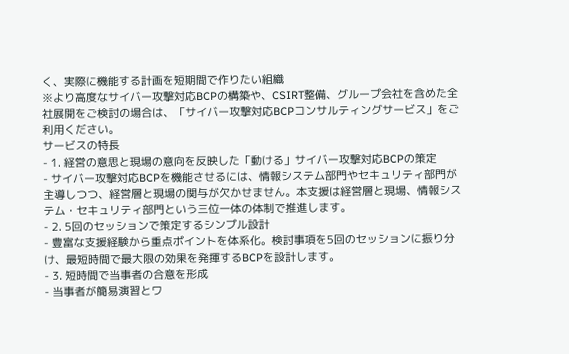く、実際に機能する計画を短期間で作りたい組織
※より高度なサイバー攻撃対応BCPの構築や、CSIRT整備、グループ会社を含めた全社展開をご検討の場合は、「サイバー攻撃対応BCPコンサルティングサービス」をご利用ください。
サービスの特長
- 1. 経営の意思と現場の意向を反映した「動ける」サイバー攻撃対応BCPの策定
- サイバー攻撃対応BCPを機能させるには、情報システム部門やセキュリティ部門が主導しつつ、経営層と現場の関与が欠かせません。本支援は経営層と現場、情報システム・セキュリティ部門という三位一体の体制で推進します。
- 2. 5回のセッションで策定するシンプル設計
- 豊富な支援経験から重点ポイントを体系化。検討事項を5回のセッションに振り分け、最短時間で最大限の効果を発揮するBCPを設計します。
- 3. 短時間で当事者の合意を形成
- 当事者が簡易演習とワ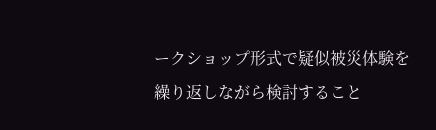ークショップ形式で疑似被災体験を繰り返しながら検討すること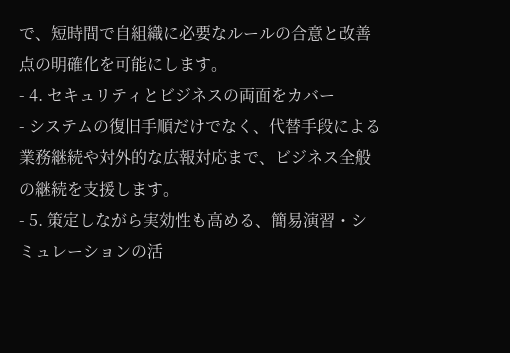で、短時間で自組織に必要なルールの合意と改善点の明確化を可能にします。
- 4. セキュリティとビジネスの両面をカバー
- システムの復旧手順だけでなく、代替手段による業務継続や対外的な広報対応まで、ビジネス全般の継続を支援します。
- 5. 策定しながら実効性も高める、簡易演習・シミュレーションの活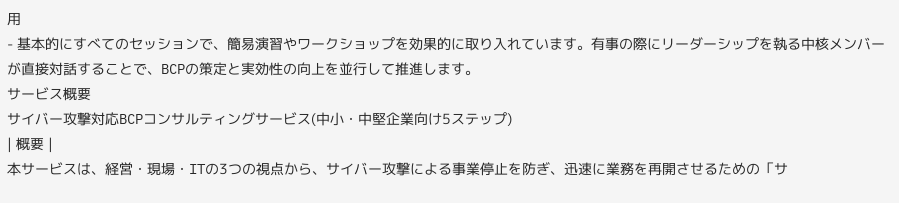用
- 基本的にすべてのセッションで、簡易演習やワークショップを効果的に取り入れています。有事の際にリーダーシップを執る中核メンバーが直接対話することで、BCPの策定と実効性の向上を並行して推進します。
サービス概要
サイバー攻撃対応BCPコンサルティングサービス(中小・中堅企業向け5ステップ)
| 概要 |
本サービスは、経営・現場・ITの3つの視点から、サイバー攻撃による事業停止を防ぎ、迅速に業務を再開させるための「サ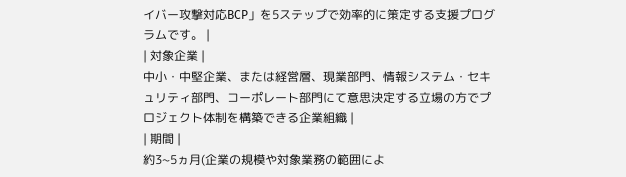イバー攻撃対応BCP」を5ステップで効率的に策定する支援プログラムです。 |
| 対象企業 |
中小・中堅企業、または経営層、現業部門、情報システム・セキュリティ部門、コーポレート部門にて意思決定する立場の方でプロジェクト体制を構築できる企業組織 |
| 期間 |
約3~5ヵ月(企業の規模や対象業務の範囲によ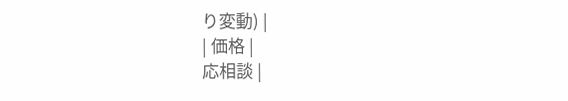り変動) |
| 価格 |
応相談 |